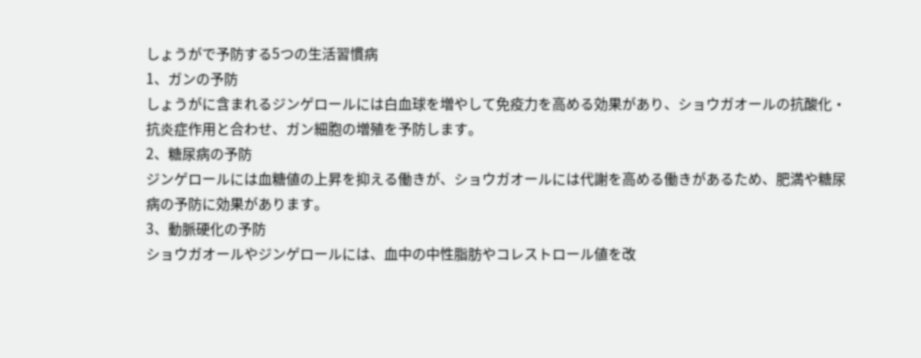しょうがで予防する5つの生活習慣病
1、ガンの予防
しょうがに含まれるジンゲロールには白血球を増やして免疫力を高める効果があり、ショウガオールの抗酸化・抗炎症作用と合わせ、ガン細胞の増殖を予防します。
2、糖尿病の予防
ジンゲロールには血糖値の上昇を抑える働きが、ショウガオールには代謝を高める働きがあるため、肥満や糖尿病の予防に効果があります。
3、動脈硬化の予防
ショウガオールやジンゲロールには、血中の中性脂肪やコレストロール値を改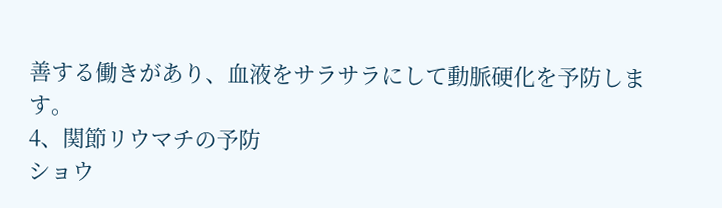善する働きがあり、血液をサラサラにして動脈硬化を予防します。
4、関節リウマチの予防
ショウ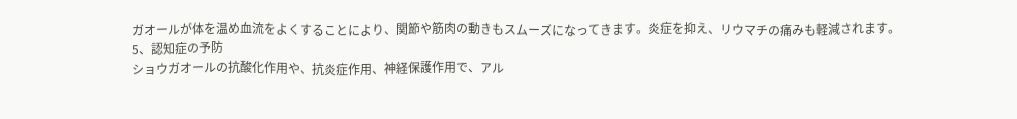ガオールが体を温め血流をよくすることにより、関節や筋肉の動きもスムーズになってきます。炎症を抑え、リウマチの痛みも軽減されます。
5、認知症の予防
ショウガオールの抗酸化作用や、抗炎症作用、神経保護作用で、アル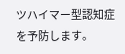ツハイマー型認知症を予防します。